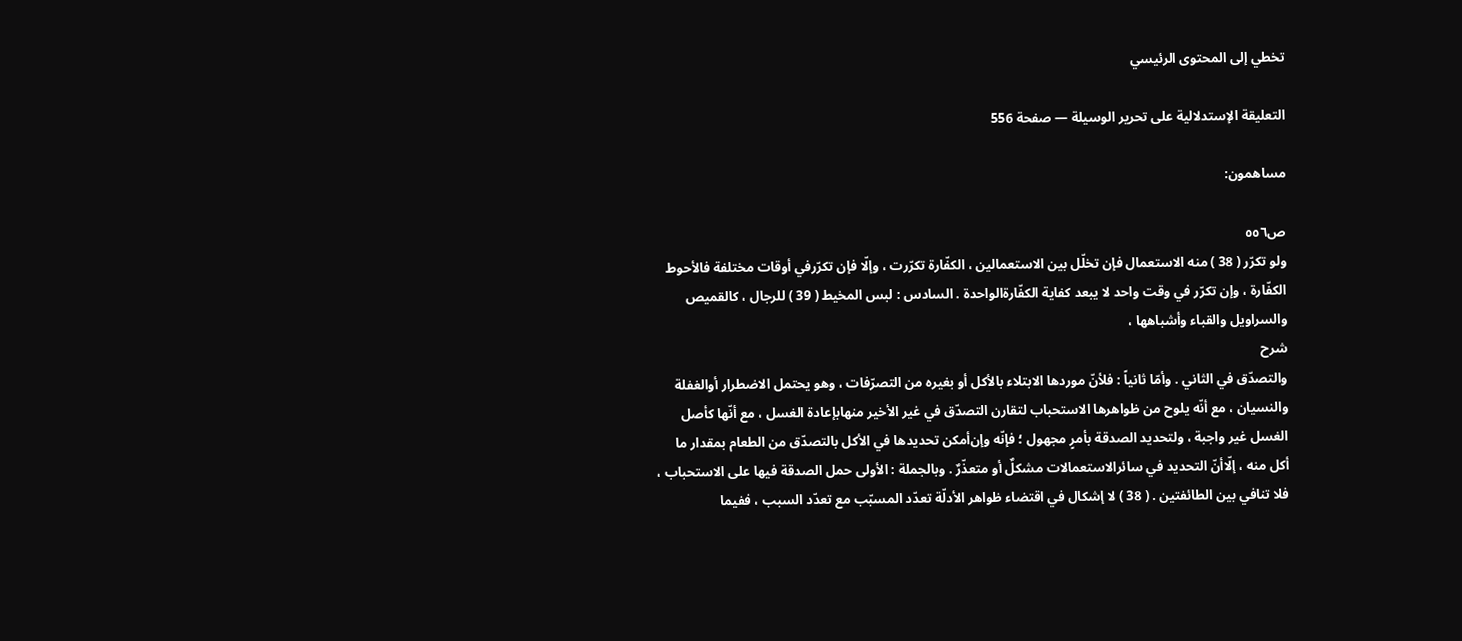تخطي إلى المحتوى الرئيسي

التعليقة الإستدلالية على تحرير الوسيلة — صفحة 556

مساهمون:

ص٥٥٦
ولو تكرّر ( 38 ) منه الاستعمال فإن تخلّل بين الاستعمالين ، الكفّارة تكرّرت ، وإلّا فإن تكرّرفي أوقات مختلفة فالأحوط الكفّارة ، وإن تكرّر في وقت واحد لا يبعد كفاية الكفّارةالواحدة . السادس : لبس المخيط ( 39 ) للرجال ، كالقميص والسراويل والقباء وأشباهها ،
شرح
والتصدّق في الثاني . وأمّا ثانياً : فلأنّ موردها الابتلاء بالأكل أو بغيره من التصرّفات ، وهو يحتمل الاضطرار أوالغفلة والنسيان ، مع أنّه يلوح من ظواهرها الاستحباب لتقارن التصدّق في غير الأخير منهابإعادة الغسل ، مع أنّها كأصل الغسل غير واجبة ، ولتحديد الصدقة بأمرٍ مجهول ؛ فإنّه وإن‌أمكن تحديدها في الأكل بالتصدّق من الطعام بمقدار ما أكل منه ، إلّاأنّ التحديد في سائرالاستعمالات مشكلٌ أو متعذّرٌ . وبالجملة : الأولى حمل الصدقة فيها على الاستحباب ، فلا تنافي بين الطائفتين . ( 38 ) لا إشكال في اقتضاء ظواهر الأدلّة تعدّد المسبّب مع تعدّد السبب ، ففيما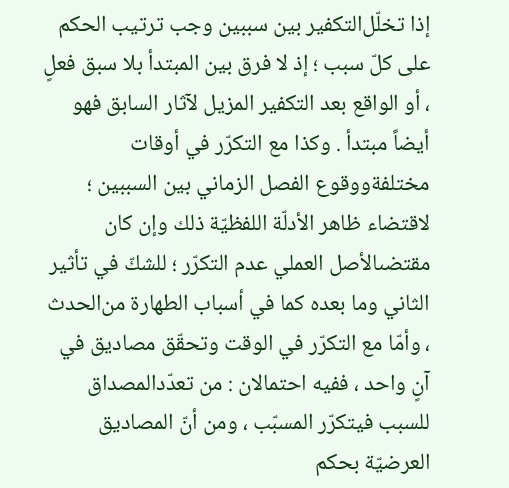إذا تخلّل‌التكفير بين سببين وجب ترتيب الحكم على كلّ سبب ؛ إذ لا فرق بين المبتدأ بلا سبق فعلٍ ، أو الواقع بعد التكفير المزيل لآثار السابق فهو أيضاً مبتدأ . وكذا مع التكرّر في أوقات مختلفةووقوع الفصل الزماني بين السببين ؛ لاقتضاء ظاهر الأدلّة اللفظيّة ذلك وإن كان مقتضىالأصل العملي عدم التكرّر ؛ للشكّ في تأثير الثاني وما بعده كما في أسباب الطهارة من‌الحدث ، وأمّا مع التكرّر في الوقت وتحقّق مصاديق في آنٍ واحد ، ففيه احتمالان : من تعدّدالمصداق للسبب فيتكرّر المسبّب ، ومن أنّ المصاديق العرضيّة بحكم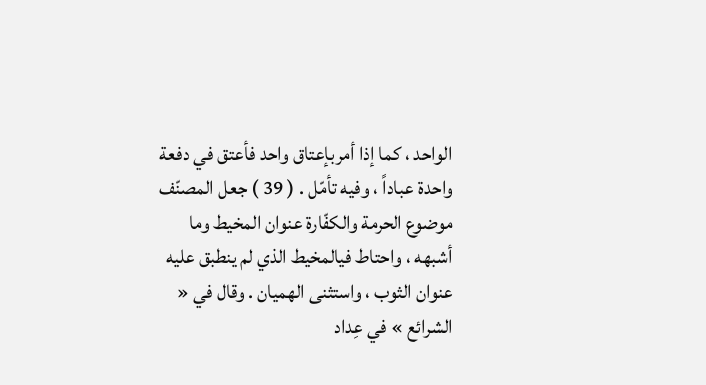الواحد ، كما إذا أمربإعتاق واحد فأعتق في دفعة واحدة عباداً ، وفيه تأمّل . ( 39 ) جعل المصنّف موضوع الحرمة والكفّارة عنوان المخيط وما أشبهه ، واحتاط فيالمخيط الذي لم ينطبق عليه عنوان الثوب ، واستثنى الهميان . وقال في « الشرائع » في عِداد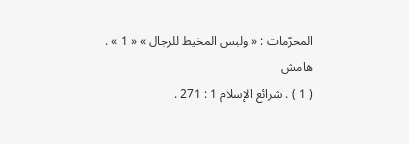المحرّمات : « ولبس المخيط للرجال » « 1 » .
هامش
( 1 ) . شرائع الإسلام 1 : 271 .